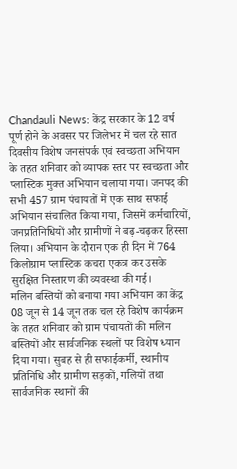Chandauli News: केंद्र सरकार के 12 वर्ष पूर्ण होने के अवसर पर जिलेभर में चल रहे सात दिवसीय विशेष जनसंपर्क एवं स्वच्छता अभियान के तहत शनिवार को व्यापक स्तर पर स्वच्छता और प्लास्टिक मुक्त अभियान चलाया गया। जनपद की सभी 457 ग्राम पंचायतों में एक साथ सफाई अभियान संचालित किया गया, जिसमें कर्मचारियों, जनप्रतिनिधियों और ग्रामीणों ने बढ़-चढ़कर हिस्सा लिया। अभियान के दौरान एक ही दिन में 764 किलोग्राम प्लास्टिक कचरा एकत्र कर उसके सुरक्षित निस्तारण की व्यवस्था की गई।
मलिन बस्तियों को बनाया गया अभियान का केंद्र
08 जून से 14 जून तक चल रहे विशेष कार्यक्रम के तहत शनिवार को ग्राम पंचायतों की मलिन बस्तियों और सार्वजनिक स्थलों पर विशेष ध्यान दिया गया। सुबह से ही सफाईकर्मी, स्थानीय प्रतिनिधि और ग्रामीण सड़कों, गलियों तथा सार्वजनिक स्थानों की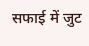सफाई में जुट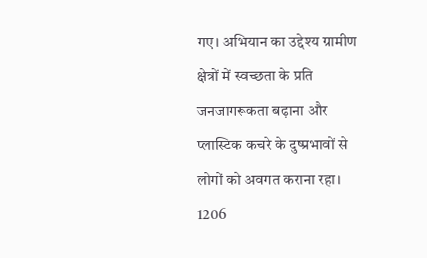गए। अभियान का उद्देश्य ग्रामीण क्षेत्रों में स्वच्छता के प्रति जनजागरूकता बढ़ाना और प्लास्टिक कचरे के दुष्प्रभावों से लोगों को अवगत कराना रहा।
1206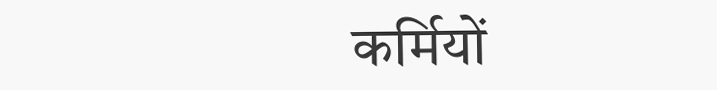कर्मियों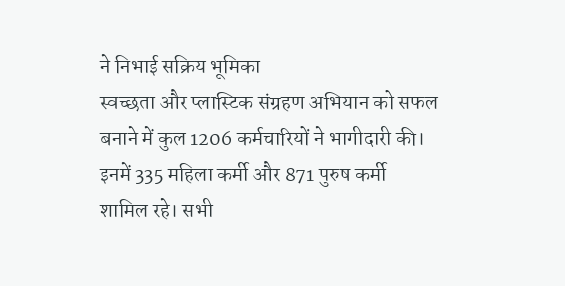ने निभाई सक्रिय भूमिका
स्वच्छता और प्लास्टिक संग्रहण अभियान को सफल बनाने में कुल 1206 कर्मचारियों ने भागीदारी की। इनमें 335 महिला कर्मी और 871 पुरुष कर्मी शामिल रहे। सभी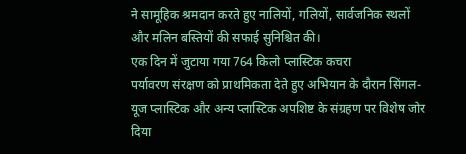ने सामूहिक श्रमदान करते हुए नालियों, गलियों, सार्वजनिक स्थलों और मलिन बस्तियों की सफाई सुनिश्चित की।
एक दिन में जुटाया गया 764 किलो प्लास्टिक कचरा
पर्यावरण संरक्षण को प्राथमिकता देते हुए अभियान के दौरान सिंगल-यूज प्लास्टिक और अन्य प्लास्टिक अपशिष्ट के संग्रहण पर विशेष जोर दिया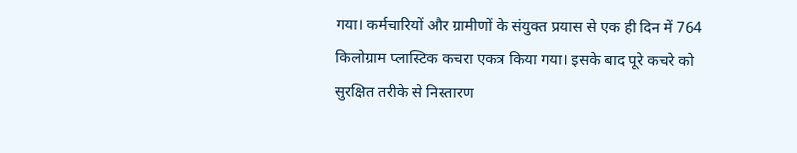गया। कर्मचारियों और ग्रामीणों के संयुक्त प्रयास से एक ही दिन में 764 किलोग्राम प्लास्टिक कचरा एकत्र किया गया। इसके बाद पूरे कचरे को सुरक्षित तरीके से निस्तारण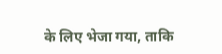के लिए भेजा गया, ताकि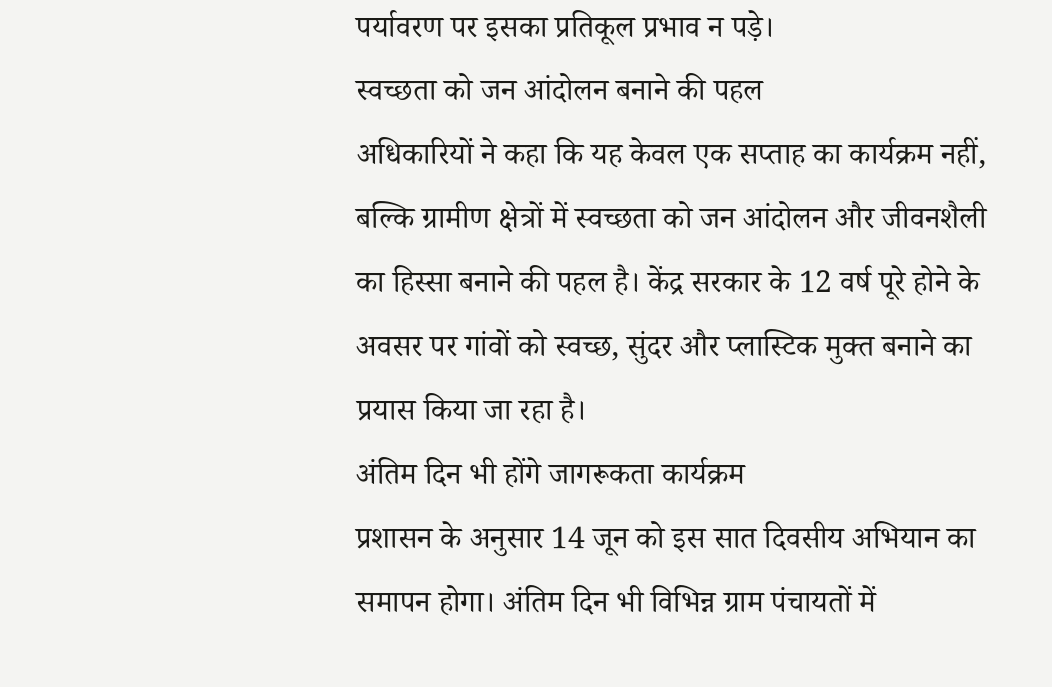पर्यावरण पर इसका प्रतिकूल प्रभाव न पड़े।
स्वच्छता को जन आंदोलन बनाने की पहल
अधिकारियों ने कहा कि यह केवल एक सप्ताह का कार्यक्रम नहीं, बल्कि ग्रामीण क्षेत्रों में स्वच्छता को जन आंदोलन और जीवनशैली का हिस्सा बनाने की पहल है। केंद्र सरकार के 12 वर्ष पूरे होने के अवसर पर गांवों को स्वच्छ, सुंदर और प्लास्टिक मुक्त बनाने का प्रयास किया जा रहा है।
अंतिम दिन भी होंगे जागरूकता कार्यक्रम
प्रशासन के अनुसार 14 जून को इस सात दिवसीय अभियान का समापन होगा। अंतिम दिन भी विभिन्न ग्राम पंचायतों में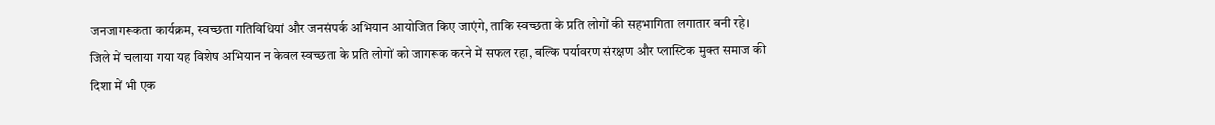जनजागरूकता कार्यक्रम, स्वच्छता गतिविधियां और जनसंपर्क अभियान आयोजित किए जाएंगे, ताकि स्वच्छता के प्रति लोगों की सहभागिता लगातार बनी रहे।
जिले में चलाया गया यह विशेष अभियान न केवल स्वच्छता के प्रति लोगों को जागरूक करने में सफल रहा, बल्कि पर्यावरण संरक्षण और प्लास्टिक मुक्त समाज की दिशा में भी एक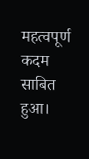महत्वपूर्ण कदम साबित हुआ।